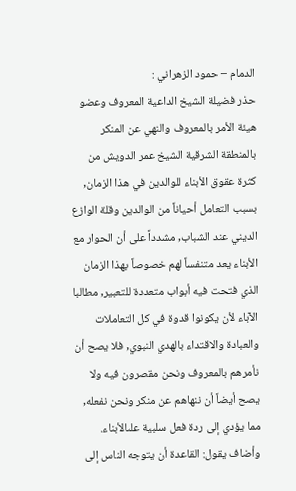الدمام – حمود الزهراني :
حذر فضيلة الشيخ الداعية المعروف وعضو هيئة الأمر بالمعروف والنهي عن المنكر بالمنطقة الشرقية الشيخ عمر الدويش من كثرة عقوق الأبناء للوالدين في هذا الزمان, بسبب التعامل أحياناً من الوالدين وقلة الوازع الديني عند الشباب, مشدداً على أن الحوار مع الأبناء يعد متنفساً لهم خصوصاً بهذا الزمان الذي فتحت فيه أبواب متعددة للتعبير, مطالبا الآباء لأن يكونوا قدوة في كل التعاملات والعبادة والاقتداء بالهدي النبوي, فلا يصح أن نأمرهم بالمعروف ونحن مقصرون فيه ولا يصح أيضاً أن ننهاهم عن منكر ونحن نفعله, مما يؤدي إلى ردة فعل سلبية علىالأبناء.
وأضاف يقول: القاعدة أن يتوجه الناس إلى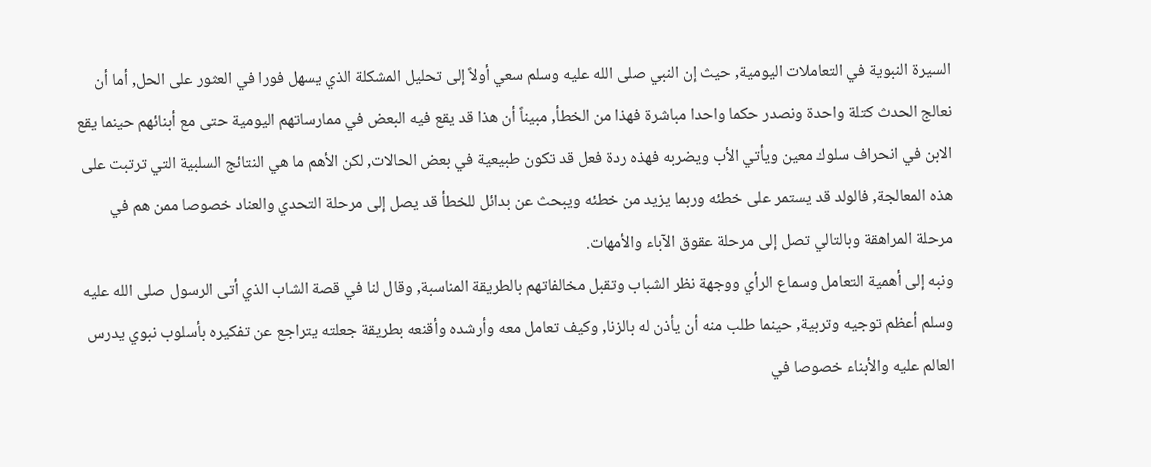السيرة النبوية في التعاملات اليومية, حيث إن النبي صلى الله عليه وسلم سعي أولاً إلى تحليل المشكلة الذي يسهل فورا في العثور على الحل, أما أن نعالج الحدث كتلة واحدة ونصدر حكما واحدا مباشرة فهذا من الخطأ, مبيناً أن هذا قد يقع فيه البعض في ممارساتهم اليومية حتى مع أبنائهم حينما يقع الابن في انحراف سلوك معين ويأتي الأب ويضربه فهذه ردة فعل قد تكون طبيعية في بعض الحالات, لكن الأهم ما هي النتائج السلبية التي ترتبت على هذه المعالجة, فالولد قد يستمر على خطئه وربما يزيد من خطئه ويبحث عن بدائل للخطأ قد يصل إلى مرحلة التحدي والعناد خصوصا ممن هم في مرحلة المراهقة وبالتالي تصل إلى مرحلة عقوق الآباء والأمهات.
ونبه إلى أهمية التعامل وسماع الرأي ووجهة نظر الشباب وتقبل مخالفاتهم بالطريقة المناسبة, وقال لنا في قصة الشاب الذي أتى الرسول صلى الله عليه وسلم أعظم توجيه وتربية, حينما طلب منه أن يأذن له بالزنا, وكيف تعامل معه وأرشده وأقنعه بطريقة جعلته يتراجع عن تفكيره بأسلوب نبوي يدرس العالم عليه والأبناء خصوصا في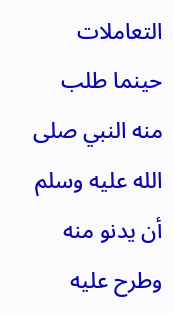التعاملات حينما طلب منه النبي صلى الله عليه وسلم أن يدنو منه وطرح عليه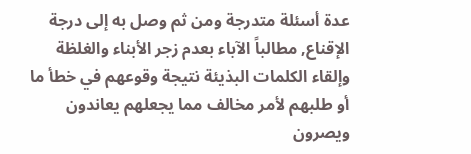عدة أسئلة متدرجة ومن ثم وصل به إلى درجة الإقناع, مطالباً الآباء بعدم زجر الأبناء والغلظة وإلقاء الكلمات البذيئة نتيجة وقوعهم في خطأ ما أو طلبهم لأمر مخالف مما يجعلهم يعاندون ويصرون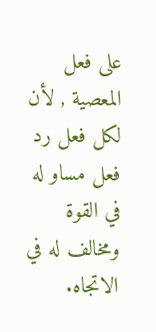على فعل المعصية , لأن لكل فعل رد فعل مساو له في القوة ومخالف له في الاتجاه.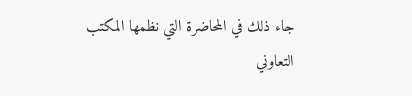جاء ذلك في المحاضرة التي نظمها المكتب التعاوني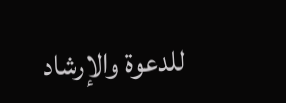للدعوة والإرشاد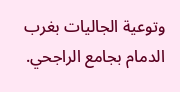وتوعية الجاليات بغرب الدمام بجامع الراجحي.